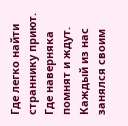Где легко найти страннику приют.
Где наверняка помнят и ждут.
Каждый из нас занялся своим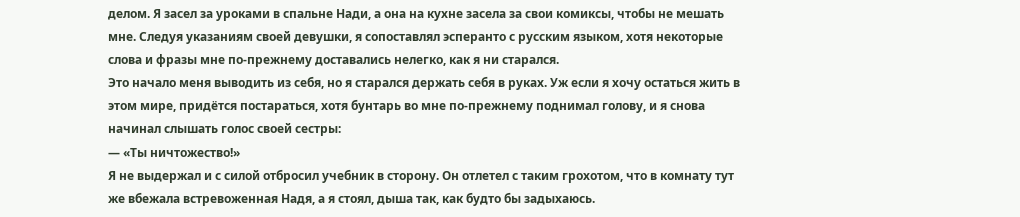делом. Я засел за уроками в спальне Нади, а она на кухне засела за свои комиксы, чтобы не мешать мне. Следуя указаниям своей девушки, я сопоставлял эсперанто с русским языком, хотя некоторые слова и фразы мне по-прежнему доставались нелегко, как я ни старался.
Это начало меня выводить из себя, но я старался держать себя в руках. Уж если я хочу остаться жить в этом мире, придётся постараться, хотя бунтарь во мне по-прежнему поднимал голову, и я снова начинал слышать голос своей сестры:
— «Ты ничтожество!»
Я не выдержал и с силой отбросил учебник в сторону. Он отлетел с таким грохотом, что в комнату тут же вбежала встревоженная Надя, а я стоял, дыша так, как будто бы задыхаюсь.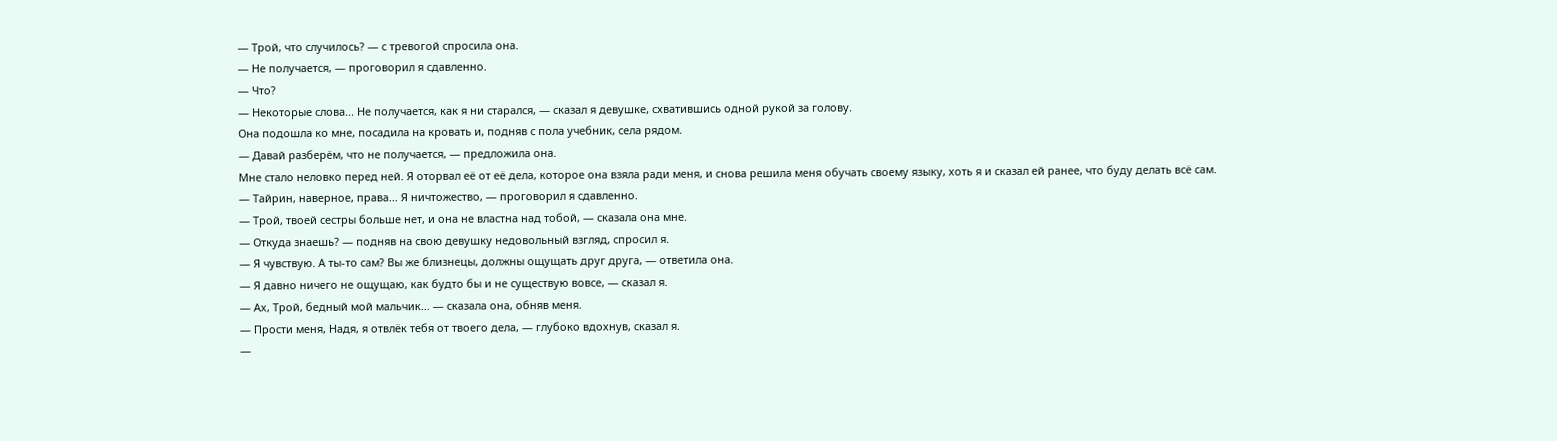— Трой, что случилось? — с тревогой спросила она.
— Не получается, — проговорил я сдавленно.
— Что?
— Некоторые слова... Не получается, как я ни старался, — сказал я девушке, схватившись одной рукой за голову.
Она подошла ко мне, посадила на кровать и, подняв с пола учебник, села рядом.
— Давай разберём, что не получается, — предложила она.
Мне стало неловко перед ней. Я оторвал её от её дела, которое она взяла ради меня, и снова решилa меня обучать своему языку, хоть я и сказал ей ранее, что буду делать всё сам.
— Тайрин, наверное, права... Я ничтожество, — проговорил я сдавленно.
— Трой, твоей сестры больше нет, и она не властна над тобой, — сказала она мне.
— Откуда знаешь? — подняв на свою девушку недовольный взгляд, спросил я.
— Я чувствую. А ты-то сам? Вы же близнецы, должны ощущать друг друга, — ответила она.
— Я давно ничего не ощущаю, как будто бы и не существую вовсе, — сказал я.
— Ах, Трой, бедный мой мальчик... — сказала она, обняв меня.
— Прости меня, Надя, я отвлёк тебя от твоего дела, — глубоко вдохнув, сказал я.
—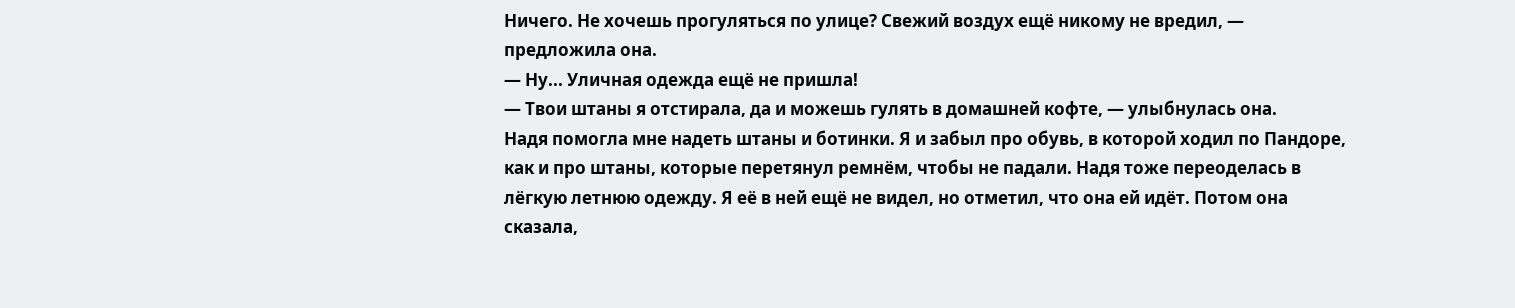Ничего. Не хочешь прогуляться по улице? Свежий воздух ещё никому не вредил, — предложила она.
— Ну... Уличная одежда ещё не пришла!
— Твои штаны я отстирала, да и можешь гулять в домашней кофте, — улыбнулась она.
Надя помогла мне надеть штаны и ботинки. Я и забыл про обувь, в которой ходил по Пандоре, как и про штаны, которые перетянул ремнём, чтобы не падали. Надя тоже переоделась в лёгкую летнюю одежду. Я её в ней ещё не видел, но отметил, что она ей идёт. Потом она сказала,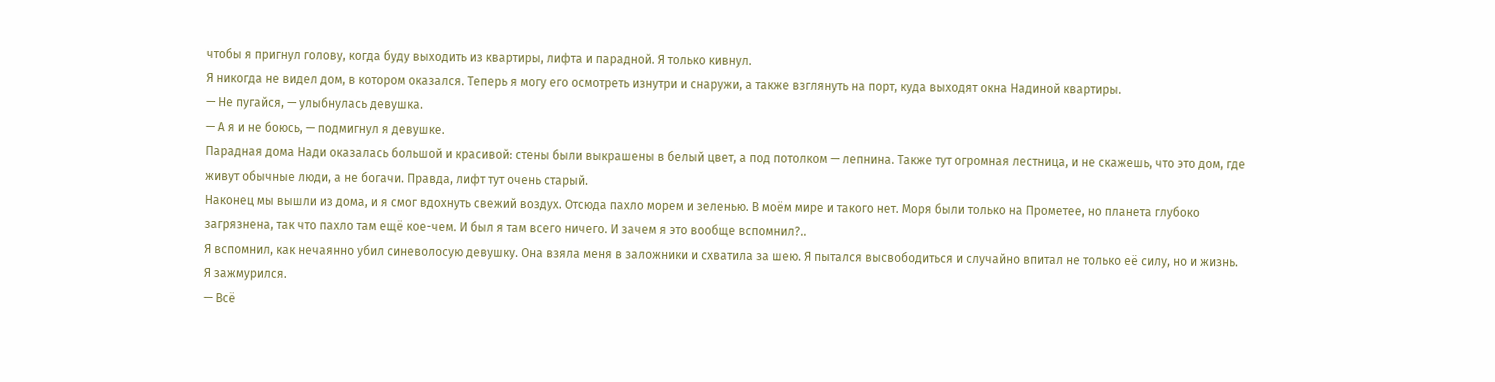чтобы я пригнул голову, когда буду выходить из квартиры, лифта и парадной. Я только кивнул.
Я никогда не видел дом, в котором оказался. Теперь я могу его осмотреть изнутри и снаружи, а также взглянуть на порт, куда выходят окна Надиной квартиры.
— Не пугайся, — улыбнулась девушка.
— А я и не боюсь, — подмигнул я девушке.
Парадная дома Нади оказалась большой и красивой: стены были выкрашены в белый цвет, а под потолком — лепнина. Также тут огромная лестница, и не скажешь, что это дом, где живут обычные люди, а не богачи. Правда, лифт тут очень старый.
Наконец мы вышли из дома, и я смог вдохнуть свежий воздух. Отсюда пахло морем и зеленью. В моём мире и такого нет. Моря были только на Прометее, но планета глубоко загрязнена, так что пахло там ещё кое-чем. И был я там всего ничего. И зачем я это вообще вспомнил?..
Я вспомнил, как нечаянно убил синеволосую девушку. Она взяла меня в заложники и схватила за шею. Я пытался высвободиться и случайно впитал не только её силу, но и жизнь. Я зажмурился.
— Всё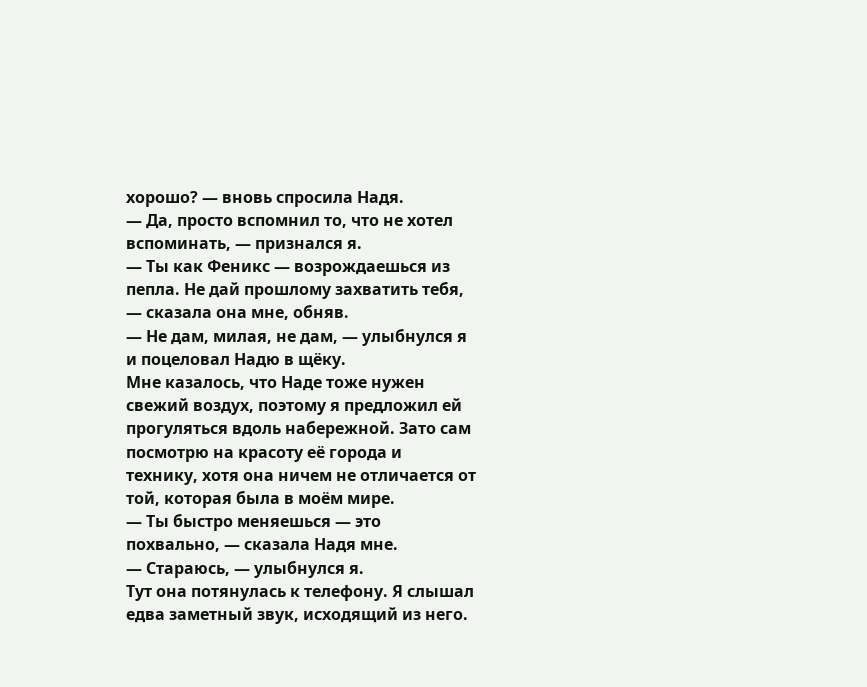хорошо? — вновь спросила Надя.
— Да, просто вспомнил то, что не хотел вспоминать, — признался я.
— Ты как Феникс — возрождаешься из пепла. Не дай прошлому захватить тебя, — сказала она мне, обняв.
— Не дам, милая, не дам, — улыбнулся я и поцеловал Надю в щёку.
Мне казалось, что Наде тоже нужен свежий воздух, поэтому я предложил ей прогуляться вдоль набережной. Зато сам посмотрю на красоту её города и технику, хотя она ничем не отличается от той, которая была в моём мире.
— Ты быстро меняешься — это похвально, — сказала Надя мне.
— Стараюсь, — улыбнулся я.
Тут она потянулась к телефону. Я слышал едва заметный звук, исходящий из него.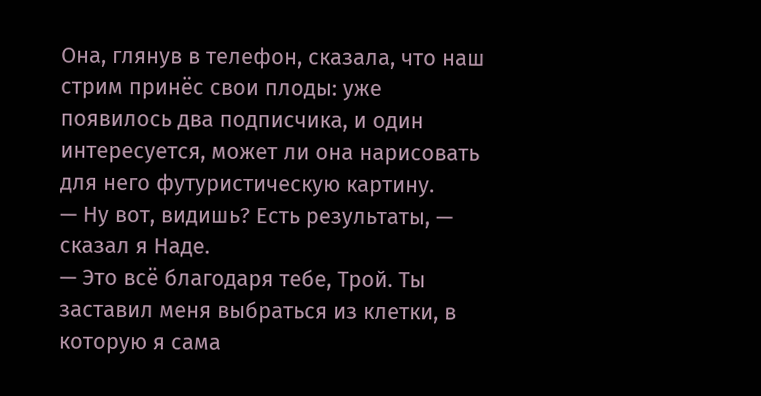Она, глянув в телефон, сказала, что наш стрим принёс свои плоды: уже появилось два подписчика, и один интересуется, может ли она нарисовать для него футуристическую картину.
— Ну вот, видишь? Есть результаты, — сказал я Наде.
— Это всё благодаря тебе, Трой. Ты заставил меня выбраться из клетки, в которую я сама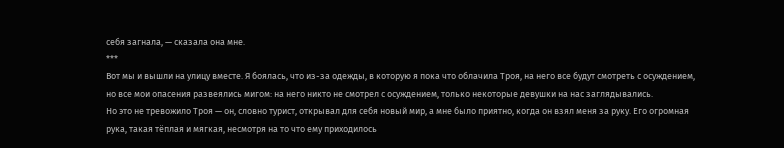себя загнала, — сказала она мне.
***
Вот мы и вышли на улицу вместе. Я боялась, что из-за одежды, в которую я пока что облачила Троя, на него все будут смотреть с осуждением, но все мои опасения развеялись мигом: на него никто не смотрел с осуждением, только некоторые девушки на нас заглядывались.
Но это не тревожило Троя — он, словно турист, открывал для себя новый мир, а мне было приятно, когда он взял меня за руку. Его огромная рука, такая тёплая и мягкая, несмотря на то что ему приходилось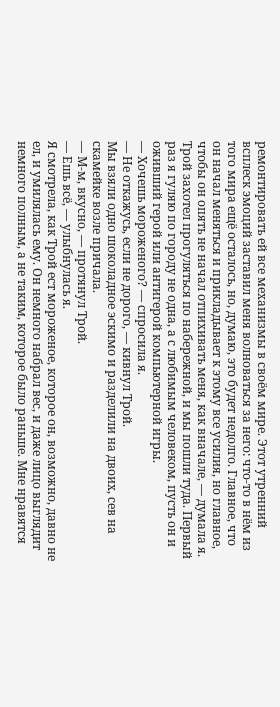ремонтировать ей все механизмы в своём мире. Этот утренний всплеск эмоций заставил меня волноваться за него: что-то в нём из того мира ещё осталось, но, думаю, это будет недолго. Главное, что он начал меняться и прикладывает к этому все усилия, но главное, чтобы он опять не начал отпихивать меня, как вначале, — думала я.
Трой захотел прогуляться по набережной, и мы пошли туда. Первый раз я гуляю по городу не одна, а с любимым человеком, пусть он и оживший герой или антигерой компьютерной игры.
— Хочешь мороженого? — спросила я.
— Не откажусь, если не дорого, — кивнул Трой.
Мы взяли одно шоколадное эскимо и разделили на двоих, сев на скамейке возле причала.
— М-м, вкусно, — протянул Трой.
— Ешь всё, — улыбнулась я.
Я смотрела, как Трой ест мороженое, которое он, возможно, давно не ел, и умилялась ему. Он немного набрал вес, и даже лицо выглядит немного полным, а не таким, которое было раньше. Мне нравятся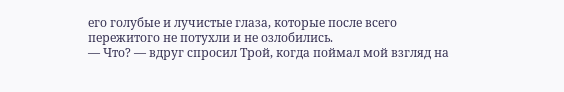его голубые и лучистые глаза, которые после всего пережитого не потухли и не озлобились.
— Что? — вдруг спросил Трой, когда поймал мой взгляд на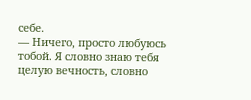себе.
— Ничего, просто любуюсь тобой. Я словно знаю тебя целую вечность, словно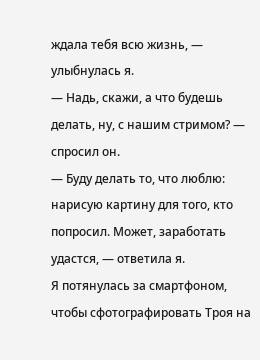ждала тебя всю жизнь, — улыбнулась я.
— Надь, скажи, а что будешь делать, ну, с нашим стримом? — спросил он.
— Буду делать то, что люблю: нарисую картину для того, кто попросил. Может, заработать удастся, — ответила я.
Я потянулась за смартфоном, чтобы сфотографировать Троя на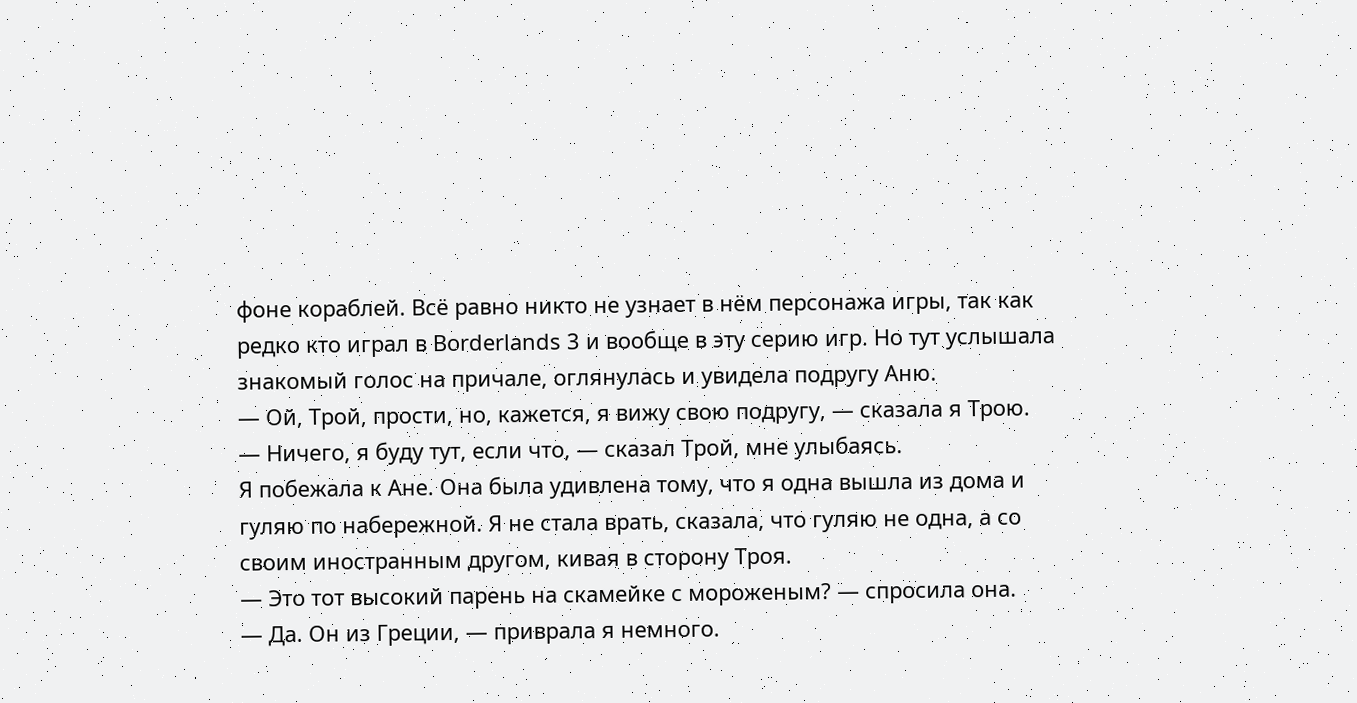фоне кораблей. Всё равно никто не узнает в нём персонажа игры, так как редко кто играл в Borderlands 3 и вообще в эту серию игр. Но тут услышала знакомый голос на причале, оглянулась и увидела подругу Аню.
— Ой, Трой, прости, но, кажется, я вижу свою подругу, — сказала я Трою.
— Ничего, я буду тут, если что, — сказал Трой, мне улыбаясь.
Я побежала к Ане. Она была удивлена тому, что я одна вышла из дома и гуляю по набережной. Я не стала врать, сказала, что гуляю не одна, а со своим иностранным другом, кивая в сторону Троя.
— Это тот высокий парень на скамейке с мороженым? — спросила она.
— Да. Он из Греции, — приврала я немного.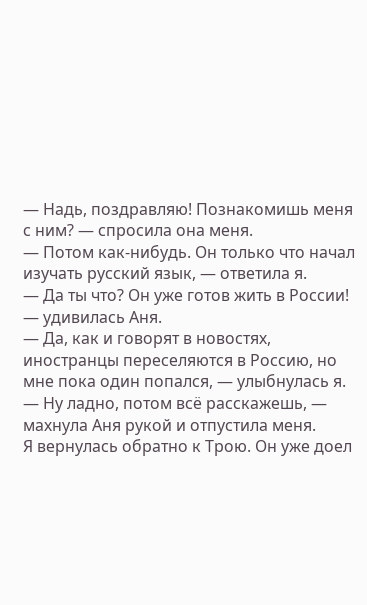— Надь, поздравляю! Познакомишь меня с ним? — спросила она меня.
— Потом как-нибудь. Он только что начал изучать русский язык, — ответила я.
— Да ты что? Он уже готов жить в России! — удивилась Аня.
— Да, как и говорят в новостях, иностранцы переселяются в Россию, но мне пока один попался, — улыбнулась я.
— Ну ладно, потом всё расскажешь, — махнула Аня рукой и отпустила меня.
Я вернулась обратно к Трою. Он уже доел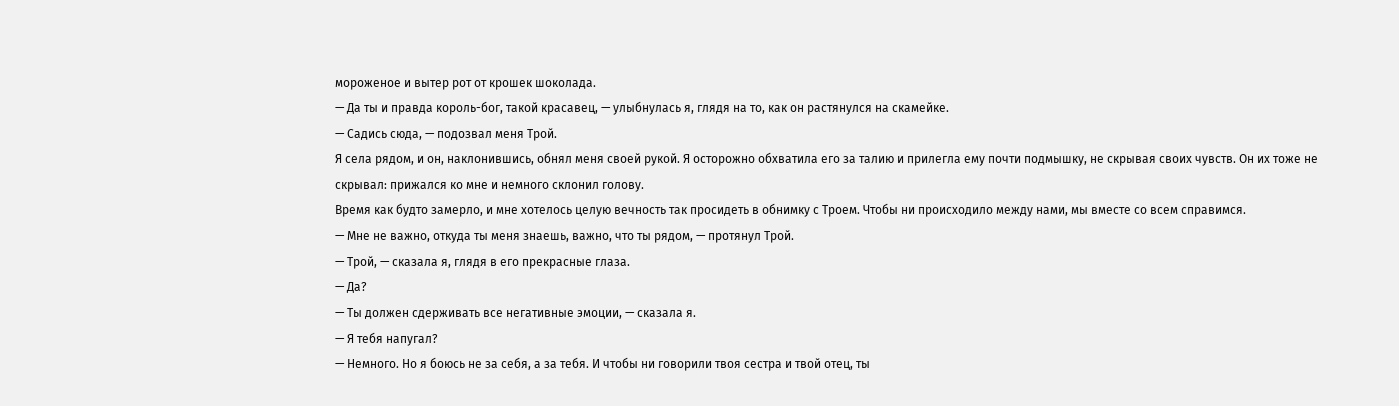мороженое и вытер рот от крошек шоколада.
— Да ты и правда король-бог, такой красавец, — улыбнулась я, глядя на то, как он растянулся на скамейке.
— Садись сюда, — подозвал меня Трой.
Я села рядом, и он, наклонившись, обнял меня своей рукой. Я осторожно обхватила его за талию и прилегла ему почти подмышку, не скрывая своих чувств. Он их тоже не скрывал: прижался ко мне и немного склонил голову.
Время как будто замерло, и мне хотелось целую вечность так просидеть в обнимку с Троем. Чтобы ни происходило между нами, мы вместе со всем справимся.
— Мне не важно, откуда ты меня знаешь, важно, что ты рядом, — протянул Трой.
— Трой, — сказала я, глядя в его прекрасные глаза.
— Да?
— Ты должен сдерживать все негативные эмоции, — сказала я.
— Я тебя напугал?
— Немного. Но я боюсь не за себя, а за тебя. И чтобы ни говорили твоя сестра и твой отец, ты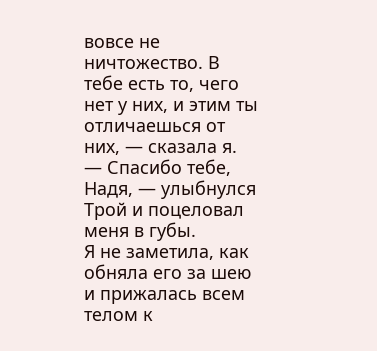вовсе не ничтожество. В тебе есть то, чего нет у них, и этим ты отличаешься от них, — сказала я.
— Спасибо тебе, Надя, — улыбнулся Трой и поцеловал меня в губы.
Я не заметила, как обняла его за шею и прижалась всем телом к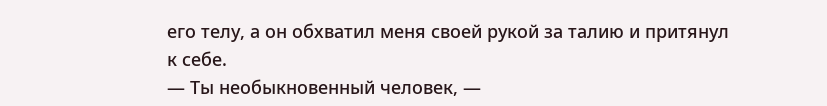его телу, а он обхватил меня своей рукой за талию и притянул к себе.
— Ты необыкновенный человек, —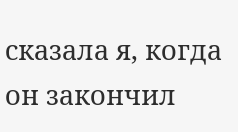сказала я, когда он закончил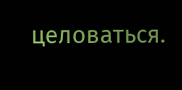целоваться.